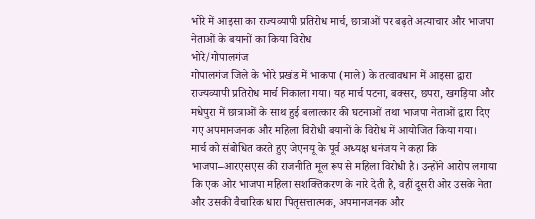भोरे में आइसा का राज्यव्यापी प्रतिरोध मार्च, छात्राओं पर बढ़ते अत्याचार और भाजपा नेताओं के बयानों का किया विरोध
भोरे/गोपालगंज
गोपालगंज जिले के भोरे प्रखंड में भाकपा (माले) के तत्वावधान में आइसा द्वारा राज्यव्यापी प्रतिरोध मार्च निकाला गया। यह मार्च पटना, बक्सर, छपरा, खगड़िया और मधेपुरा में छात्राओं के साथ हुई बलात्कार की घटनाओं तथा भाजपा नेताओं द्वारा दिए गए अपमानजनक और महिला विरोधी बयानों के विरोध में आयोजित किया गया।
मार्च को संबोधित करते हुए जेएनयू के पूर्व अध्यक्ष धनंजय ने कहा कि भाजपा–आरएसएस की राजनीति मूल रूप से महिला विरोधी है। उन्होंने आरोप लगाया कि एक ओर भाजपा महिला सशक्तिकरण के नारे देती है, वहीं दूसरी ओर उसके नेता और उसकी वैचारिक धारा पितृसत्तात्मक, अपमानजनक और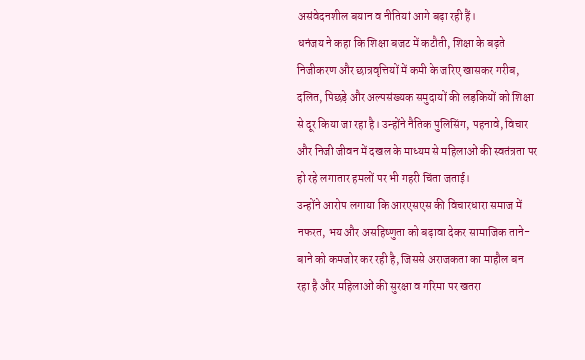असंवेदनशील बयान व नीतियां आगे बढ़ा रही हैं।
धनंजय ने कहा कि शिक्षा बजट में कटौती, शिक्षा के बढ़ते निजीकरण और छात्रवृत्तियों में कमी के जरिए खासकर गरीब, दलित, पिछड़े और अल्पसंख्यक समुदायों की लड़कियों को शिक्षा से दूर किया जा रहा है। उन्होंने नैतिक पुलिसिंग, पहनावे, विचार और निजी जीवन में दखल के माध्यम से महिलाओं की स्वतंत्रता पर हो रहे लगातार हमलों पर भी गहरी चिंता जताई।
उन्होंने आरोप लगाया कि आरएसएस की विचारधारा समाज में नफरत, भय और असहिष्णुता को बढ़ावा देकर सामाजिक ताने-बाने को कमजोर कर रही है, जिससे अराजकता का माहौल बन रहा है और महिलाओं की सुरक्षा व गरिमा पर खतरा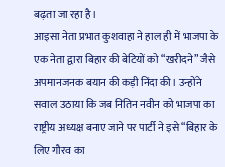बढ़ता जा रहा है।
आइसा नेता प्रभात कुशवाहा ने हाल ही में भाजपा के एक नेता द्वारा बिहार की बेटियों को “खरीदने” जैसे अपमानजनक बयान की कड़ी निंदा की। उन्होंने सवाल उठाया कि जब नितिन नवीन को भाजपा का राष्ट्रीय अध्यक्ष बनाए जाने पर पार्टी ने इसे “बिहार के लिए गौरव का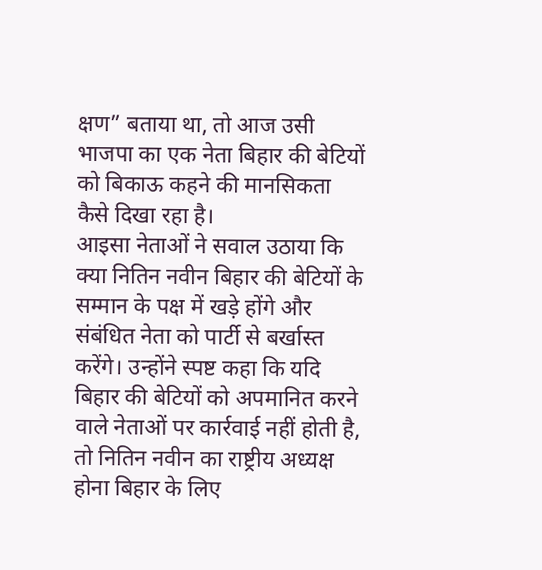क्षण” बताया था, तो आज उसी भाजपा का एक नेता बिहार की बेटियों को बिकाऊ कहने की मानसिकता कैसे दिखा रहा है।
आइसा नेताओं ने सवाल उठाया कि क्या नितिन नवीन बिहार की बेटियों के सम्मान के पक्ष में खड़े होंगे और संबंधित नेता को पार्टी से बर्खास्त करेंगे। उन्होंने स्पष्ट कहा कि यदि बिहार की बेटियों को अपमानित करने वाले नेताओं पर कार्रवाई नहीं होती है, तो नितिन नवीन का राष्ट्रीय अध्यक्ष होना बिहार के लिए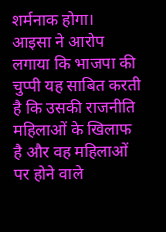शर्मनाक होगा।
आइसा ने आरोप लगाया कि भाजपा की चुप्पी यह साबित करती है कि उसकी राजनीति महिलाओं के खिलाफ है और वह महिलाओं पर होने वाले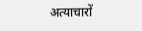अत्याचारों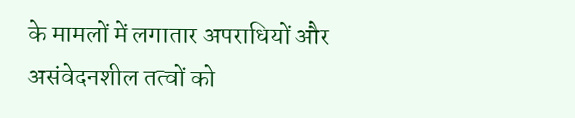के मामलों में लगातार अपराधियों और असंवेदनशील तत्वों को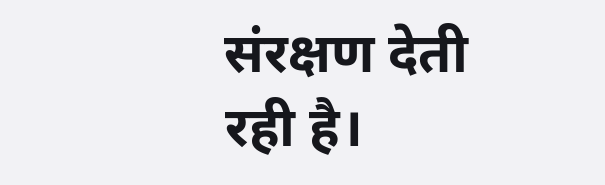संरक्षण देती रही है।